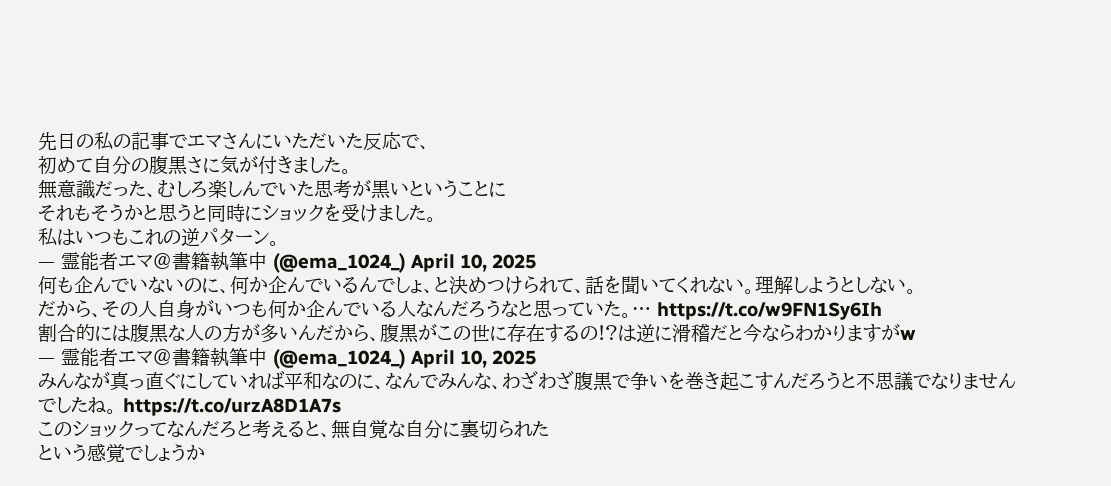先日の私の記事でエマさんにいただいた反応で、
初めて自分の腹黒さに気が付きました。
無意識だった、むしろ楽しんでいた思考が黒いということに
それもそうかと思うと同時にショックを受けました。
私はいつもこれの逆パターン。
— 霊能者エマ@書籍執筆中 (@ema_1024_) April 10, 2025
何も企んでいないのに、何か企んでいるんでしょ、と決めつけられて、話を聞いてくれない。理解しようとしない。
だから、その人自身がいつも何か企んでいる人なんだろうなと思っていた。… https://t.co/w9FN1Sy6Ih
割合的には腹黒な人の方が多いんだから、腹黒がこの世に存在するの!?は逆に滑稽だと今ならわかりますがw
— 霊能者エマ@書籍執筆中 (@ema_1024_) April 10, 2025
みんなが真っ直ぐにしていれば平和なのに、なんでみんな、わざわざ腹黒で争いを巻き起こすんだろうと不思議でなりませんでしたね。 https://t.co/urzA8D1A7s
このショックってなんだろと考えると、無自覚な自分に裏切られた
という感覚でしょうか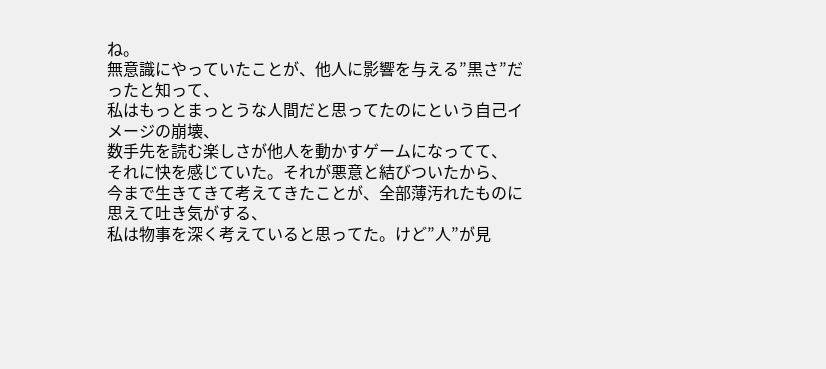ね。
無意識にやっていたことが、他人に影響を与える”黒さ”だったと知って、
私はもっとまっとうな人間だと思ってたのにという自己イメージの崩壊、
数手先を読む楽しさが他人を動かすゲームになってて、
それに快を感じていた。それが悪意と結びついたから、
今まで生きてきて考えてきたことが、全部薄汚れたものに思えて吐き気がする、
私は物事を深く考えていると思ってた。けど”人”が見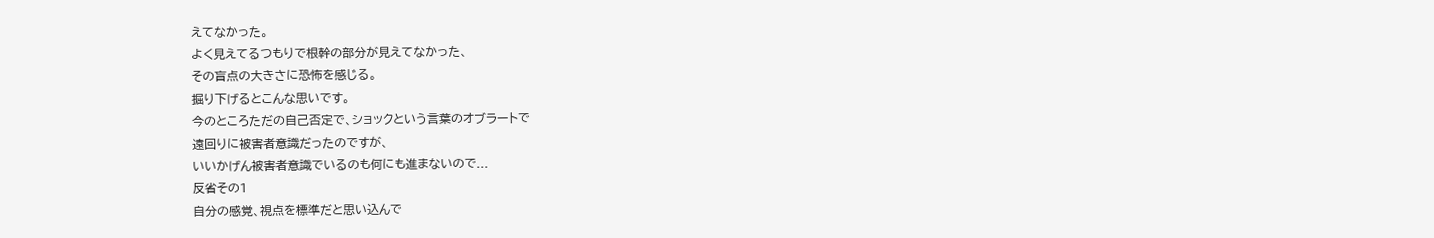えてなかった。
よく見えてるつもりで根幹の部分が見えてなかった、
その盲点の大きさに恐怖を感じる。
掘り下げるとこんな思いです。
今のところただの自己否定で、ショックという言葉のオブラートで
遠回りに被害者意識だったのですが、
いいかげん被害者意識でいるのも何にも進まないので...
反省その1
自分の感覚、視点を標準だと思い込んで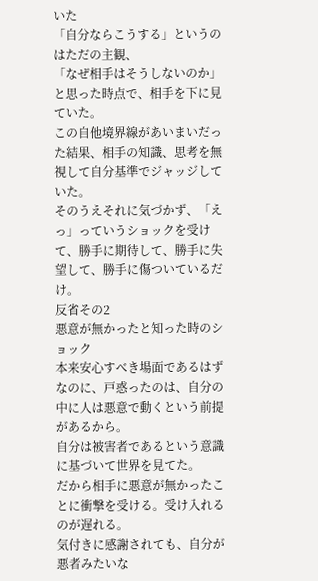いた
「自分ならこうする」というのはただの主観、
「なぜ相手はそうしないのか」と思った時点で、相手を下に見ていた。
この自他境界線があいまいだった結果、相手の知識、思考を無視して自分基準でジャッジしていた。
そのうえそれに気づかず、「えっ」っていうショックを受けて、勝手に期待して、勝手に失望して、勝手に傷ついているだけ。
反省その2
悪意が無かったと知った時のショック
本来安心すべき場面であるはずなのに、戸惑ったのは、自分の中に人は悪意で動くという前提があるから。
自分は被害者であるという意識に基づいて世界を見てた。
だから相手に悪意が無かったことに衝撃を受ける。受け入れるのが遅れる。
気付きに感謝されても、自分が悪者みたいな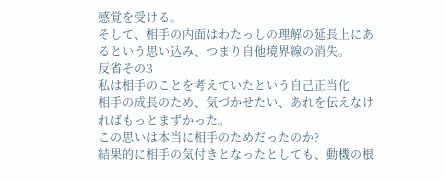感覚を受ける。
そして、相手の内面はわたっしの理解の延長上にあるという思い込み、つまり自他境界線の消失。
反省その3
私は相手のことを考えていたという自己正当化
相手の成長のため、気づかせたい、あれを伝えなければもっとまずかった。
この思いは本当に相手のためだったのか?
結果的に相手の気付きとなったとしても、動機の根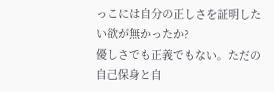っこには自分の正しさを証明したい欲が無かったか?
優しさでも正義でもない。ただの自己保身と自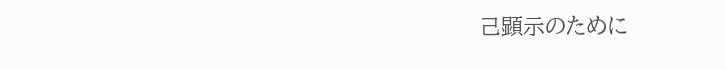己顕示のために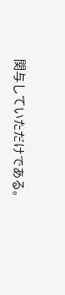関与していただけである。